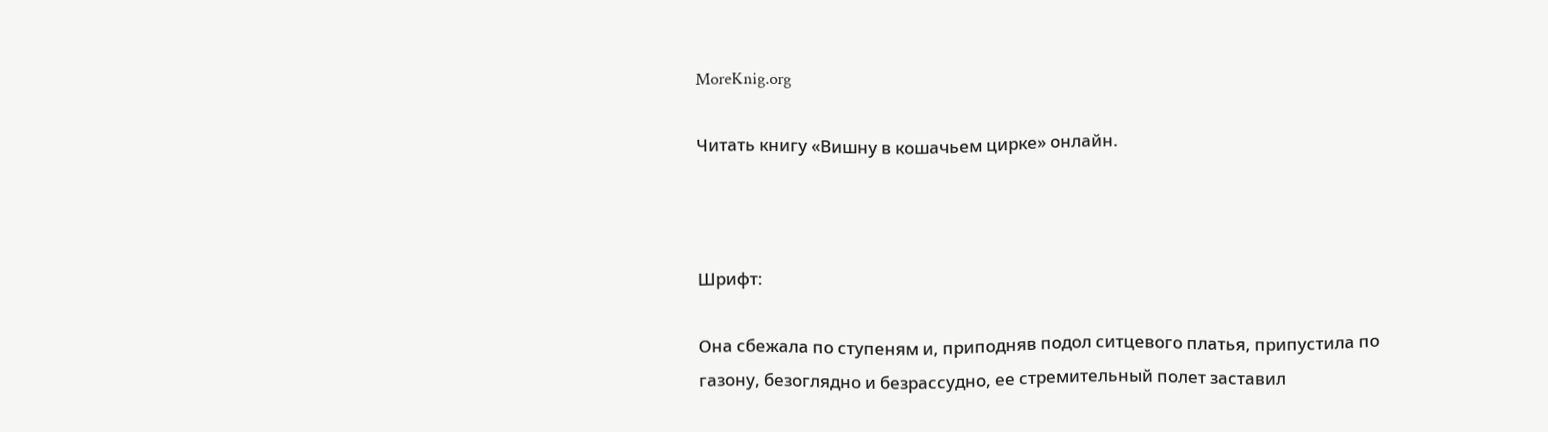MoreKnig.org

Читать книгу «Вишну в кошачьем цирке» онлайн.



Шрифт:

Она сбежала по ступеням и, приподняв подол ситцевого платья, припустила по газону, безоглядно и безрассудно, ее стремительный полет заставил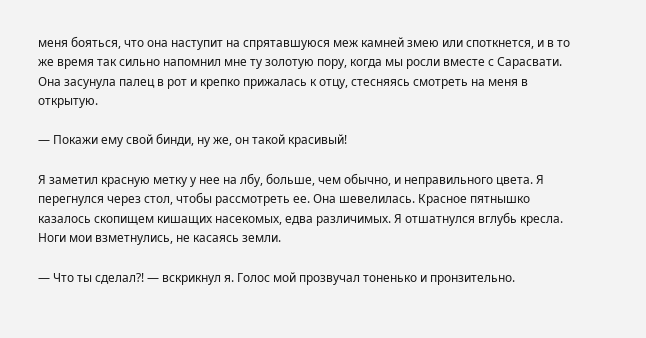меня бояться, что она наступит на спрятавшуюся меж камней змею или споткнется, и в то же время так сильно напомнил мне ту золотую пору, когда мы росли вместе с Сарасвати. Она засунула палец в рот и крепко прижалась к отцу, стесняясь смотреть на меня в открытую.

— Покажи ему свой бинди, ну же, он такой красивый!

Я заметил красную метку у нее на лбу, больше, чем обычно, и неправильного цвета. Я перегнулся через стол, чтобы рассмотреть ее. Она шевелилась. Красное пятнышко казалось скопищем кишащих насекомых, едва различимых. Я отшатнулся вглубь кресла. Ноги мои взметнулись, не касаясь земли.

— Что ты сделал?! — вскрикнул я. Голос мой прозвучал тоненько и пронзительно.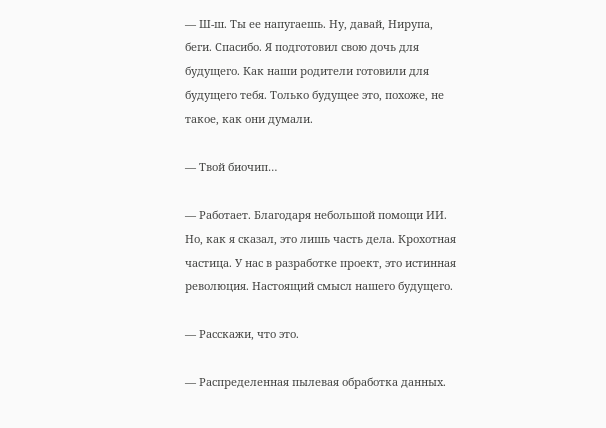— Ш-ш. Ты ее напугаешь. Ну, давай, Нирупа, беги. Спасибо. Я подготовил свою дочь для будущего. Как наши родители готовили для будущего тебя. Только будущее это, похоже, не такое, как они думали.

— Твой биочип…

— Работает. Благодаря небольшой помощи ИИ. Но, как я сказал, это лишь часть дела. Крохотная частица. У нас в разработке проект, это истинная революция. Настоящий смысл нашего будущего.

— Расскажи, что это.

— Распределенная пылевая обработка данных.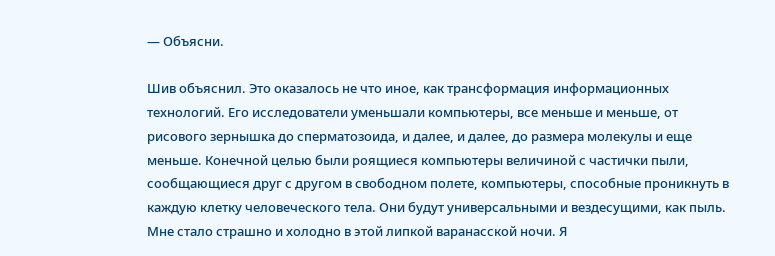— Объясни.

Шив объяснил. Это оказалось не что иное, как трансформация информационных технологий. Его исследователи уменьшали компьютеры, все меньше и меньше, от рисового зернышка до сперматозоида, и далее, и далее, до размера молекулы и еще меньше. Конечной целью были роящиеся компьютеры величиной с частички пыли, сообщающиеся друг с другом в свободном полете, компьютеры, способные проникнуть в каждую клетку человеческого тела. Они будут универсальными и вездесущими, как пыль. Мне стало страшно и холодно в этой липкой варанасской ночи. Я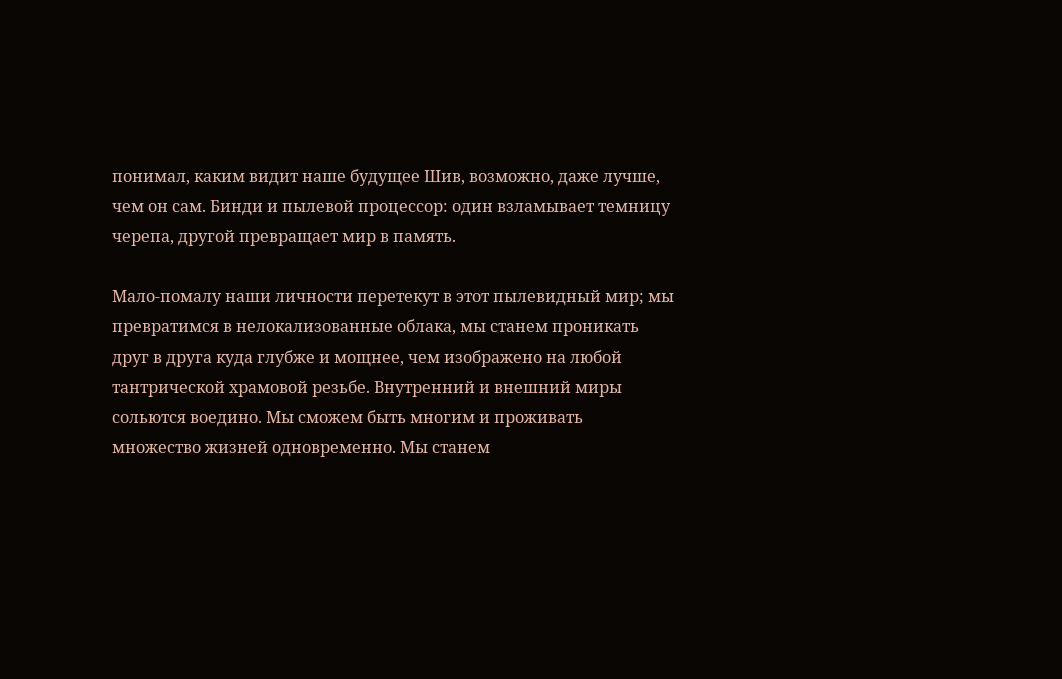понимал, каким видит наше будущее Шив, возможно, даже лучше, чем он сам. Бинди и пылевой процессор: один взламывает темницу черепа, другой превращает мир в память.

Мало-помалу наши личности перетекут в этот пылевидный мир; мы превратимся в нелокализованные облака, мы станем проникать друг в друга куда глубже и мощнее, чем изображено на любой тантрической храмовой резьбе. Внутренний и внешний миры сольются воедино. Мы сможем быть многим и проживать множество жизней одновременно. Мы станем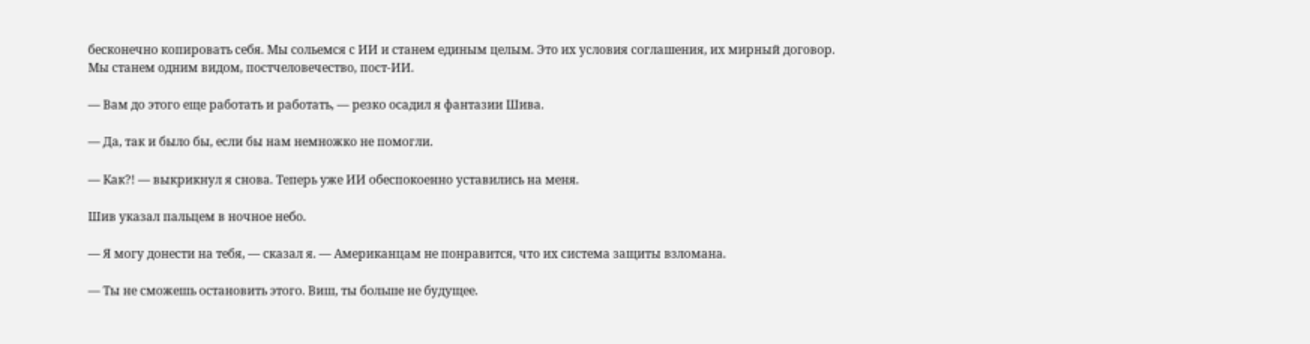бесконечно копировать себя. Мы сольемся с ИИ и станем единым целым. Это их условия соглашения, их мирный договор. Мы станем одним видом, постчеловечество, пост-ИИ.

— Вам до этого еще работать и работать, — резко осадил я фантазии Шива.

— Да, так и было бы, если бы нам немножко не помогли.

— Как?! — выкрикнул я снова. Теперь уже ИИ обеспокоенно уставились на меня.

Шив указал пальцем в ночное небо.

— Я могу донести на тебя, — сказал я. — Американцам не понравится, что их система защиты взломана.

— Ты не сможешь остановить этого. Виш, ты больше не будущее.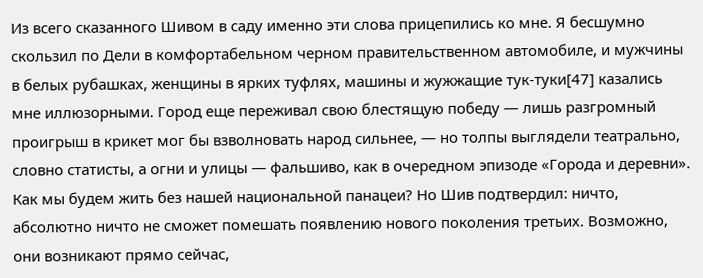Из всего сказанного Шивом в саду именно эти слова прицепились ко мне. Я бесшумно скользил по Дели в комфортабельном черном правительственном автомобиле, и мужчины в белых рубашках, женщины в ярких туфлях, машины и жужжащие тук-туки[47] казались мне иллюзорными. Город еще переживал свою блестящую победу — лишь разгромный проигрыш в крикет мог бы взволновать народ сильнее, — но толпы выглядели театрально, словно статисты, а огни и улицы — фальшиво, как в очередном эпизоде «Города и деревни». Как мы будем жить без нашей национальной панацеи? Но Шив подтвердил: ничто, абсолютно ничто не сможет помешать появлению нового поколения третьих. Возможно, они возникают прямо сейчас,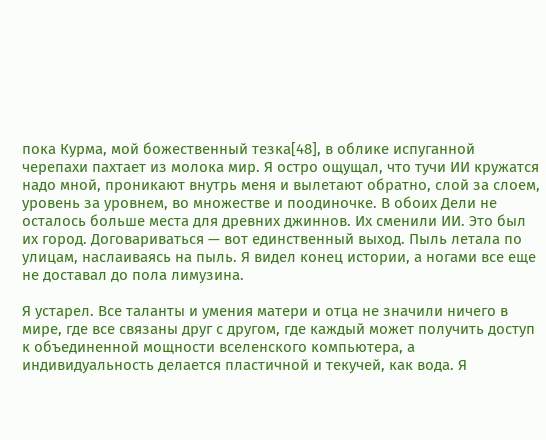пока Курма, мой божественный тезка[48], в облике испуганной черепахи пахтает из молока мир. Я остро ощущал, что тучи ИИ кружатся надо мной, проникают внутрь меня и вылетают обратно, слой за слоем, уровень за уровнем, во множестве и поодиночке. В обоих Дели не осталось больше места для древних джиннов. Их сменили ИИ. Это был их город. Договариваться — вот единственный выход. Пыль летала по улицам, наслаиваясь на пыль. Я видел конец истории, а ногами все еще не доставал до пола лимузина.

Я устарел. Все таланты и умения матери и отца не значили ничего в мире, где все связаны друг с другом, где каждый может получить доступ к объединенной мощности вселенского компьютера, а индивидуальность делается пластичной и текучей, как вода. Я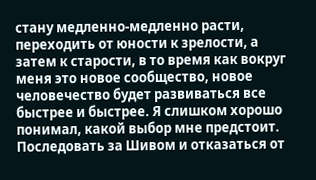стану медленно-медленно расти, переходить от юности к зрелости, а затем к старости, в то время как вокруг меня это новое сообщество, новое человечество будет развиваться все быстрее и быстрее. Я слишком хорошо понимал, какой выбор мне предстоит. Последовать за Шивом и отказаться от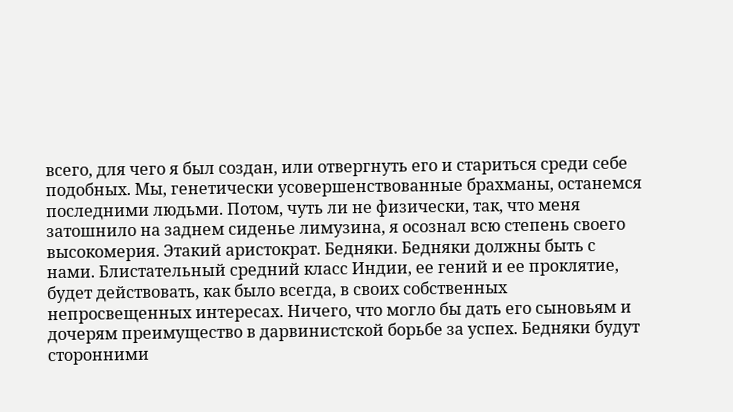всего, для чего я был создан, или отвергнуть его и стариться среди себе подобных. Мы, генетически усовершенствованные брахманы, останемся последними людьми. Потом, чуть ли не физически, так, что меня затошнило на заднем сиденье лимузина, я осознал всю степень своего высокомерия. Этакий аристократ. Бедняки. Бедняки должны быть с нами. Блистательный средний класс Индии, ее гений и ее проклятие, будет действовать, как было всегда, в своих собственных непросвещенных интересах. Ничего, что могло бы дать его сыновьям и дочерям преимущество в дарвинистской борьбе за успех. Бедняки будут сторонними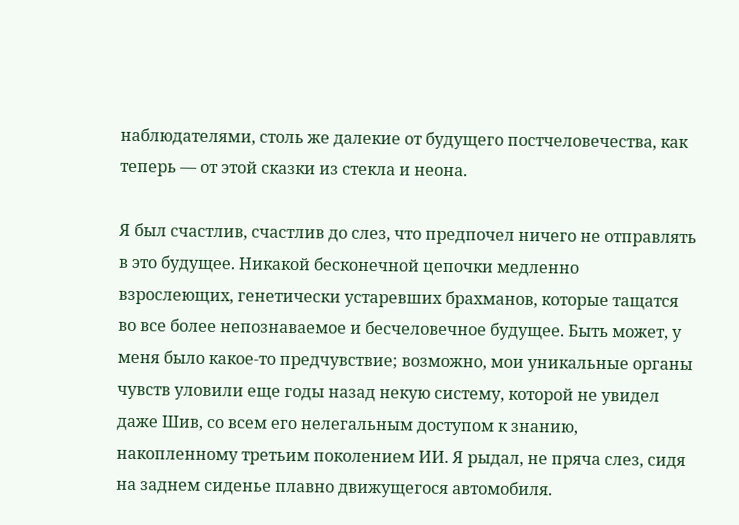наблюдателями, столь же далекие от будущего постчеловечества, как теперь — от этой сказки из стекла и неона.

Я был счастлив, счастлив до слез, что предпочел ничего не отправлять в это будущее. Никакой бесконечной цепочки медленно взрослеющих, генетически устаревших брахманов, которые тащатся во все более непознаваемое и бесчеловечное будущее. Быть может, у меня было какое-то предчувствие; возможно, мои уникальные органы чувств уловили еще годы назад некую систему, которой не увидел даже Шив, со всем его нелегальным доступом к знанию, накопленному третьим поколением ИИ. Я рыдал, не пряча слез, сидя на заднем сиденье плавно движущегося автомобиля.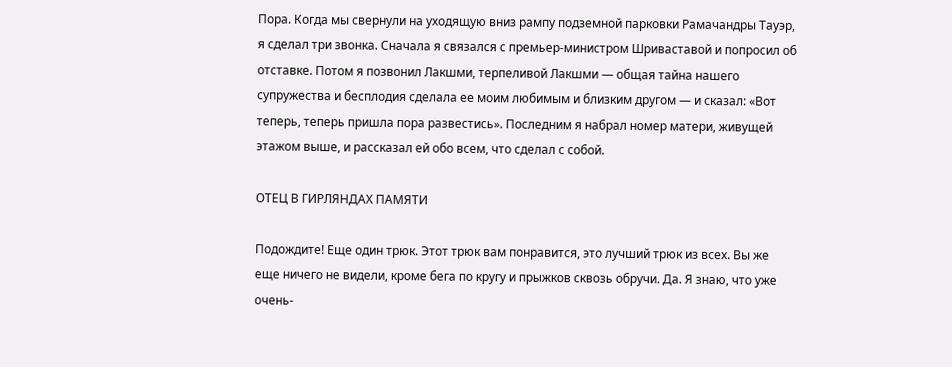Пора. Когда мы свернули на уходящую вниз рампу подземной парковки Рамачандры Тауэр, я сделал три звонка. Сначала я связался с премьер-министром Шриваставой и попросил об отставке. Потом я позвонил Лакшми, терпеливой Лакшми — общая тайна нашего супружества и бесплодия сделала ее моим любимым и близким другом — и сказал: «Вот теперь, теперь пришла пора развестись». Последним я набрал номер матери, живущей этажом выше, и рассказал ей обо всем, что сделал с собой.

ОТЕЦ В ГИРЛЯНДАХ ПАМЯТИ

Подождите! Еще один трюк. Этот трюк вам понравится, это лучший трюк из всех. Вы же еще ничего не видели, кроме бега по кругу и прыжков сквозь обручи. Да. Я знаю, что уже очень-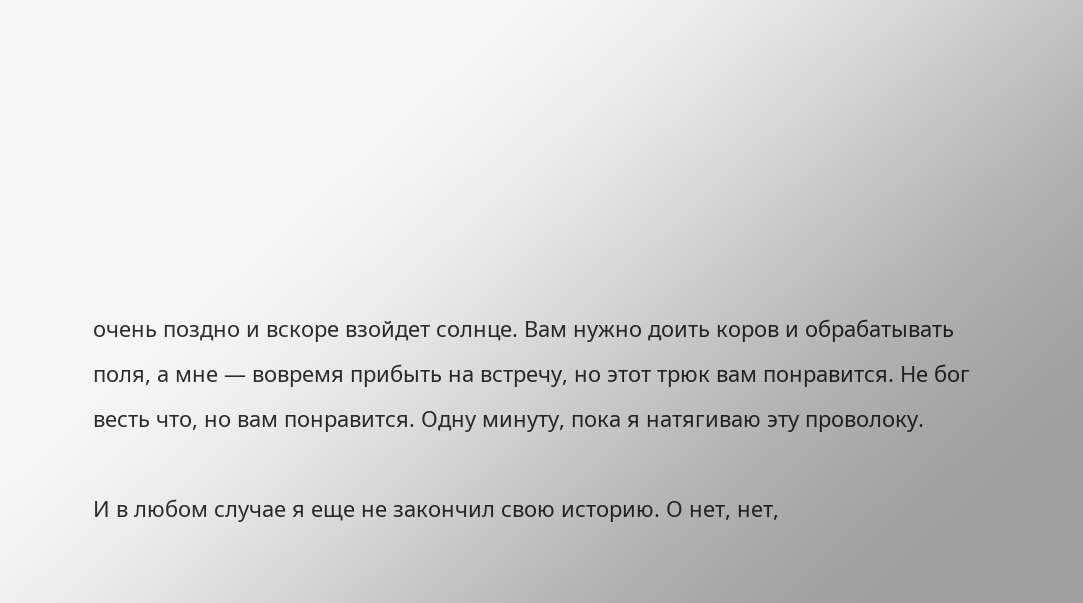очень поздно и вскоре взойдет солнце. Вам нужно доить коров и обрабатывать поля, а мне — вовремя прибыть на встречу, но этот трюк вам понравится. Не бог весть что, но вам понравится. Одну минуту, пока я натягиваю эту проволоку.

И в любом случае я еще не закончил свою историю. О нет, нет,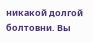никакой долгой болтовни. Вы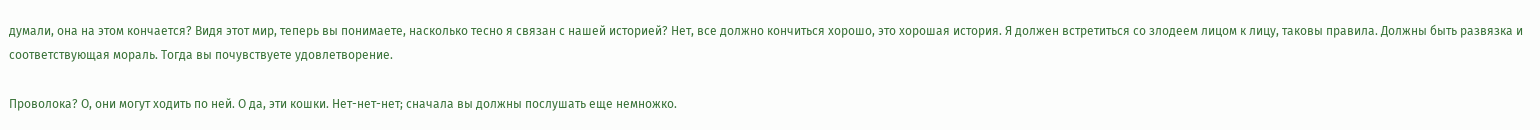думали, она на этом кончается? Видя этот мир, теперь вы понимаете, насколько тесно я связан с нашей историей? Нет, все должно кончиться хорошо, это хорошая история. Я должен встретиться со злодеем лицом к лицу, таковы правила. Должны быть развязка и соответствующая мораль. Тогда вы почувствуете удовлетворение.

Проволока? О, они могут ходить по ней. О да, эти кошки. Нет-нет-нет; сначала вы должны послушать еще немножко.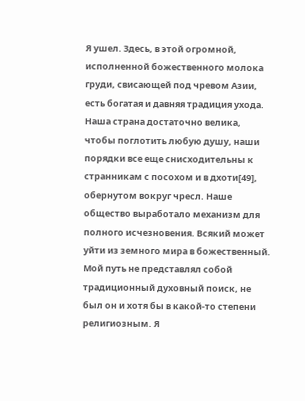Я ушел. Здесь, в этой огромной, исполненной божественного молока груди, свисающей под чревом Азии, есть богатая и давняя традиция ухода. Наша страна достаточно велика, чтобы поглотить любую душу, наши порядки все еще снисходительны к странникам с посохом и в дхоти[49], обернутом вокруг чресл. Наше общество выработало механизм для полного исчезновения. Всякий может уйти из земного мира в божественный. Мой путь не представлял собой традиционный духовный поиск, не был он и хотя бы в какой-то степени религиозным. Я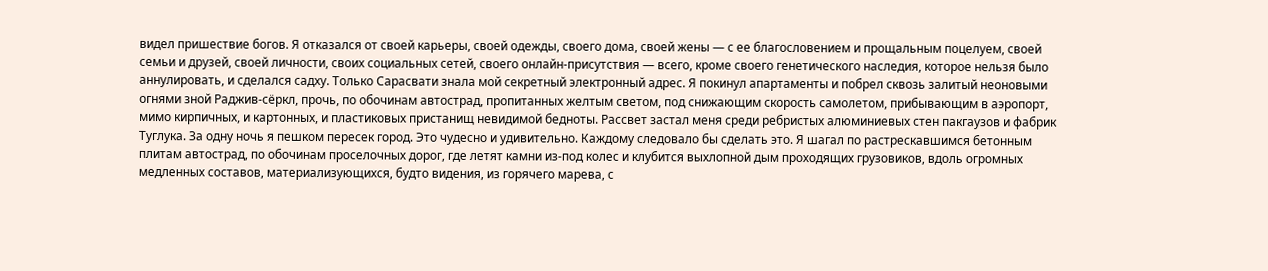видел пришествие богов. Я отказался от своей карьеры, своей одежды, своего дома, своей жены — с ее благословением и прощальным поцелуем, своей семьи и друзей, своей личности, своих социальных сетей, своего онлайн-присутствия — всего, кроме своего генетического наследия, которое нельзя было аннулировать, и сделался садху. Только Сарасвати знала мой секретный электронный адрес. Я покинул апартаменты и побрел сквозь залитый неоновыми огнями зной Раджив-сёркл, прочь, по обочинам автострад, пропитанных желтым светом, под снижающим скорость самолетом, прибывающим в аэропорт, мимо кирпичных, и картонных, и пластиковых пристанищ невидимой бедноты. Рассвет застал меня среди ребристых алюминиевых стен пакгаузов и фабрик Туглука. За одну ночь я пешком пересек город. Это чудесно и удивительно. Каждому следовало бы сделать это. Я шагал по растрескавшимся бетонным плитам автострад, по обочинам проселочных дорог, где летят камни из-под колес и клубится выхлопной дым проходящих грузовиков, вдоль огромных медленных составов, материализующихся, будто видения, из горячего марева, с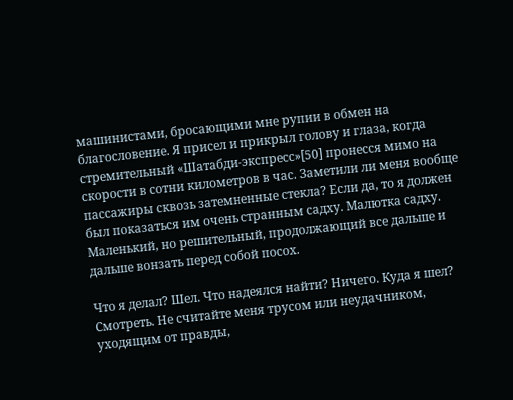машинистами, бросающими мне рупии в обмен на благословение. Я присел и прикрыл голову и глаза, когда стремительный «Шатабди-экспресс»[50] пронесся мимо на скорости в сотни километров в час. Заметили ли меня вообще пассажиры сквозь затемненные стекла? Если да, то я должен был показаться им очень странным садху. Малютка садху. Маленький, но решительный, продолжающий все дальше и дальше вонзать перед собой посох.

Что я делал? Шел. Что надеялся найти? Ничего. Куда я шел? Смотреть. Не считайте меня трусом или неудачником, уходящим от правды,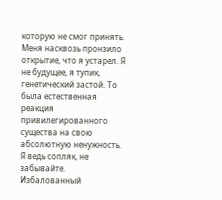которую не смог принять. Меня насквозь пронзило открытие, что я устарел. Я не будущее, я тупик, генетический застой. То была естественная реакция привилегированного существа на свою абсолютную ненужность. Я ведь сопляк, не забывайте. Избалованный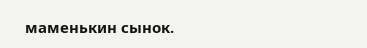маменькин сынок.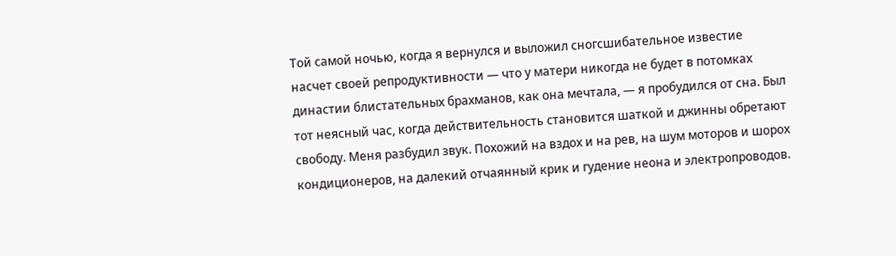Той самой ночью, когда я вернулся и выложил сногсшибательное известие насчет своей репродуктивности — что у матери никогда не будет в потомках династии блистательных брахманов, как она мечтала, — я пробудился от сна. Был тот неясный час, когда действительность становится шаткой и джинны обретают свободу. Меня разбудил звук. Похожий на вздох и на рев, на шум моторов и шорох кондиционеров, на далекий отчаянный крик и гудение неона и электропроводов.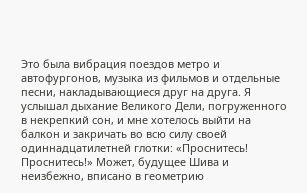Это была вибрация поездов метро и автофургонов, музыка из фильмов и отдельные песни, накладывающиеся друг на друга. Я услышал дыхание Великого Дели, погруженного в некрепкий сон, и мне хотелось выйти на балкон и закричать во всю силу своей одиннадцатилетней глотки: «Проснитесь! Проснитесь!» Может, будущее Шива и неизбежно, вписано в геометрию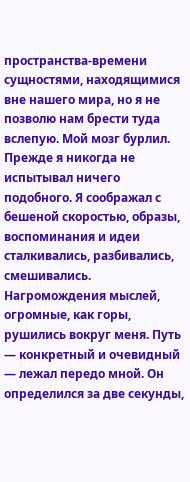пространства-времени сущностями, находящимися вне нашего мира, но я не позволю нам брести туда вслепую. Мой мозг бурлил. Прежде я никогда не испытывал ничего подобного. Я соображал с бешеной скоростью, образы, воспоминания и идеи сталкивались, разбивались, смешивались. Нагромождения мыслей, огромные, как горы, рушились вокруг меня. Путь — конкретный и очевидный — лежал передо мной. Он определился за две секунды,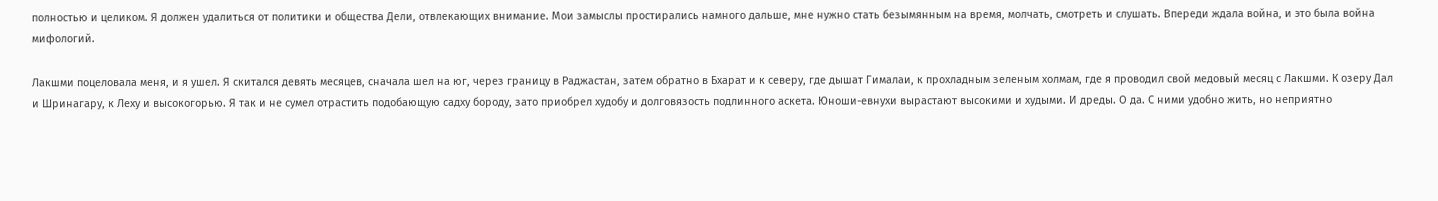полностью и целиком. Я должен удалиться от политики и общества Дели, отвлекающих внимание. Мои замыслы простирались намного дальше, мне нужно стать безымянным на время, молчать, смотреть и слушать. Впереди ждала война, и это была война мифологий.

Лакшми поцеловала меня, и я ушел. Я скитался девять месяцев, сначала шел на юг, через границу в Раджастан, затем обратно в Бхарат и к северу, где дышат Гималаи, к прохладным зеленым холмам, где я проводил свой медовый месяц с Лакшми. К озеру Дал и Шринагару, к Леху и высокогорью. Я так и не сумел отрастить подобающую садху бороду, зато приобрел худобу и долговязость подлинного аскета. Юноши-евнухи вырастают высокими и худыми. И дреды. О да. С ними удобно жить, но неприятно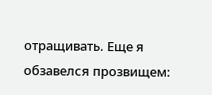отращивать. Еще я обзавелся прозвищем: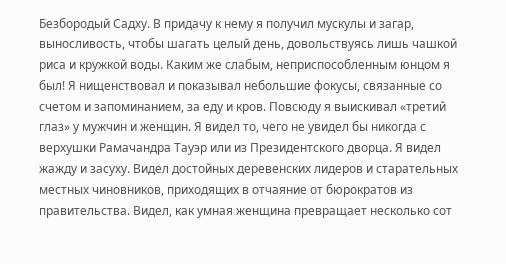Безбородый Садху. В придачу к нему я получил мускулы и загар, выносливость, чтобы шагать целый день, довольствуясь лишь чашкой риса и кружкой воды. Каким же слабым, неприспособленным юнцом я был! Я нищенствовал и показывал небольшие фокусы, связанные со счетом и запоминанием, за еду и кров. Повсюду я выискивал «третий глаз» у мужчин и женщин. Я видел то, чего не увидел бы никогда с верхушки Рамачандра Тауэр или из Президентского дворца. Я видел жажду и засуху. Видел достойных деревенских лидеров и старательных местных чиновников, приходящих в отчаяние от бюрократов из правительства. Видел, как умная женщина превращает несколько сот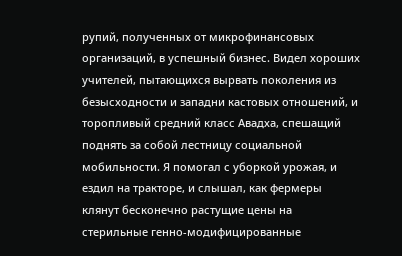рупий, полученных от микрофинансовых организаций, в успешный бизнес. Видел хороших учителей, пытающихся вырвать поколения из безысходности и западни кастовых отношений, и торопливый средний класс Авадха, спешащий поднять за собой лестницу социальной мобильности. Я помогал с уборкой урожая, и ездил на тракторе, и слышал, как фермеры клянут бесконечно растущие цены на стерильные генно-модифицированные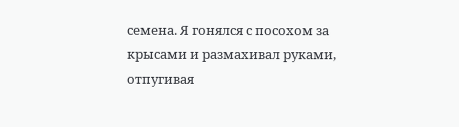семена. Я гонялся с посохом за крысами и размахивал руками, отпугивая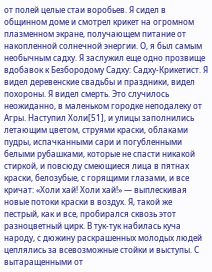от полей целые стаи воробьев. Я сидел в общинном доме и смотрел крикет на огромном плазменном экране, получающем питание от накопленной солнечной энергии. О, я был самым необычным садху. Я заслужил еще одно прозвище вдобавок к Безбородому Садху: Садху-Крикетист. Я видел деревенские свадьбы и праздники, видел похороны. Я видел смерть. Это случилось неожиданно, в маленьком городке неподалеку от Агры. Наступил Холи[51], и улицы заполнились летающим цветом, струями краски, облаками пудры, испачканными сари и погубленными белыми рубашками, которые не спасти никакой стиркой, и повсюду смеющиеся лица в пятнах краски, белозубые, с горящими глазами, и все кричат: «Холи хай! Холи хай!» — выплескивая новые потоки краски в воздух. Я, такой же пестрый, как и все, пробирался сквозь этот разноцветный цирк. В тук-тук набилась куча народу, с дюжину раскрашенных молодых людей цеплялись за всевозможные стойки и выступы. С вытаращенными от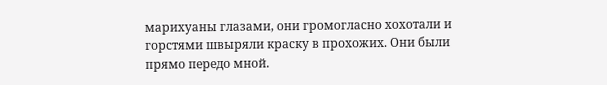марихуаны глазами, они громогласно хохотали и горстями швыряли краску в прохожих. Они были прямо передо мной.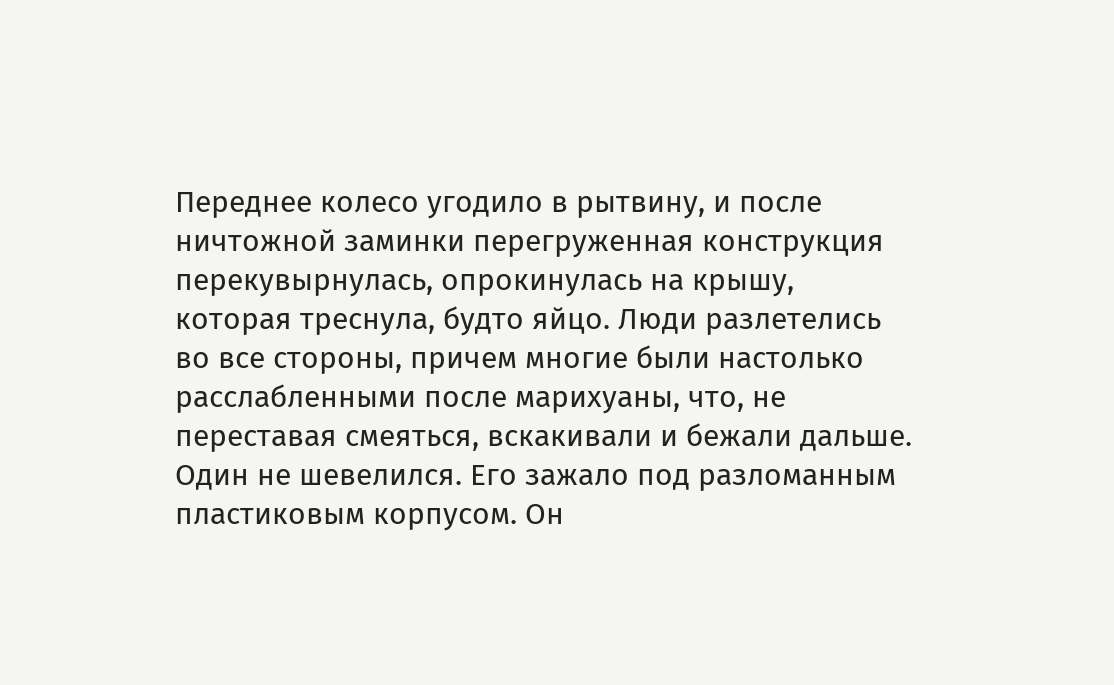Переднее колесо угодило в рытвину, и после ничтожной заминки перегруженная конструкция перекувырнулась, опрокинулась на крышу, которая треснула, будто яйцо. Люди разлетелись во все стороны, причем многие были настолько расслабленными после марихуаны, что, не переставая смеяться, вскакивали и бежали дальше. Один не шевелился. Его зажало под разломанным пластиковым корпусом. Он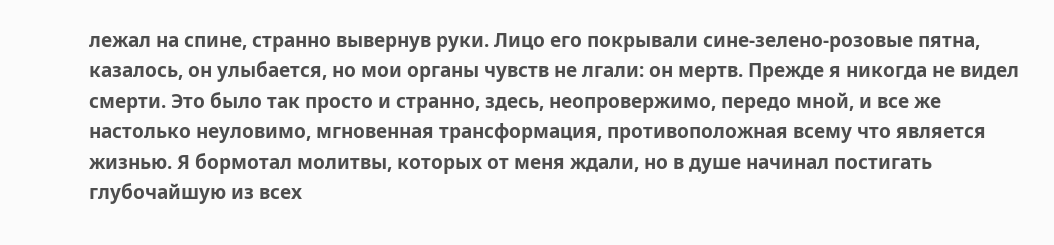лежал на спине, странно вывернув руки. Лицо его покрывали сине-зелено-розовые пятна, казалось, он улыбается, но мои органы чувств не лгали: он мертв. Прежде я никогда не видел смерти. Это было так просто и странно, здесь, неопровержимо, передо мной, и все же настолько неуловимо, мгновенная трансформация, противоположная всему что является жизнью. Я бормотал молитвы, которых от меня ждали, но в душе начинал постигать глубочайшую из всех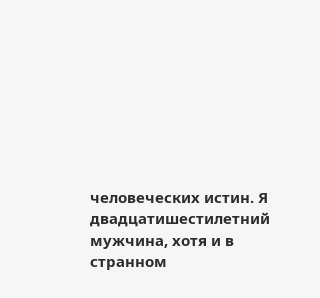человеческих истин. Я двадцатишестилетний мужчина, хотя и в странном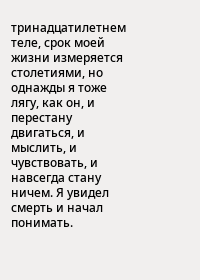тринадцатилетнем теле, срок моей жизни измеряется столетиями, но однажды я тоже лягу, как он, и перестану двигаться, и мыслить, и чувствовать, и навсегда стану ничем. Я увидел смерть и начал понимать.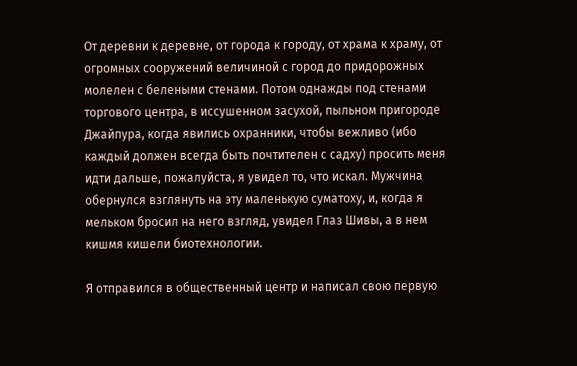От деревни к деревне, от города к городу, от храма к храму, от огромных сооружений величиной с город до придорожных молелен с белеными стенами. Потом однажды под стенами торгового центра, в иссушенном засухой, пыльном пригороде Джайпура, когда явились охранники, чтобы вежливо (ибо каждый должен всегда быть почтителен с садху) просить меня идти дальше, пожалуйста, я увидел то, что искал. Мужчина обернулся взглянуть на эту маленькую суматоху, и, когда я мельком бросил на него взгляд, увидел Глаз Шивы, а в нем кишмя кишели биотехнологии.

Я отправился в общественный центр и написал свою первую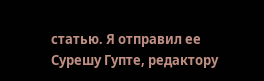статью. Я отправил ее Сурешу Гупте, редактору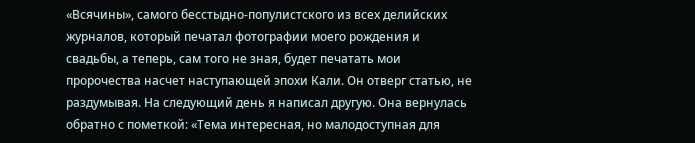«Всячины», самого бесстыдно-популистского из всех делийских журналов, который печатал фотографии моего рождения и свадьбы, а теперь, сам того не зная, будет печатать мои пророчества насчет наступающей эпохи Кали. Он отверг статью, не раздумывая. На следующий день я написал другую. Она вернулась обратно с пометкой: «Тема интересная, но малодоступная для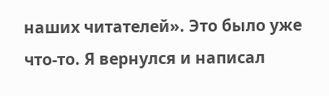наших читателей». Это было уже что-то. Я вернулся и написал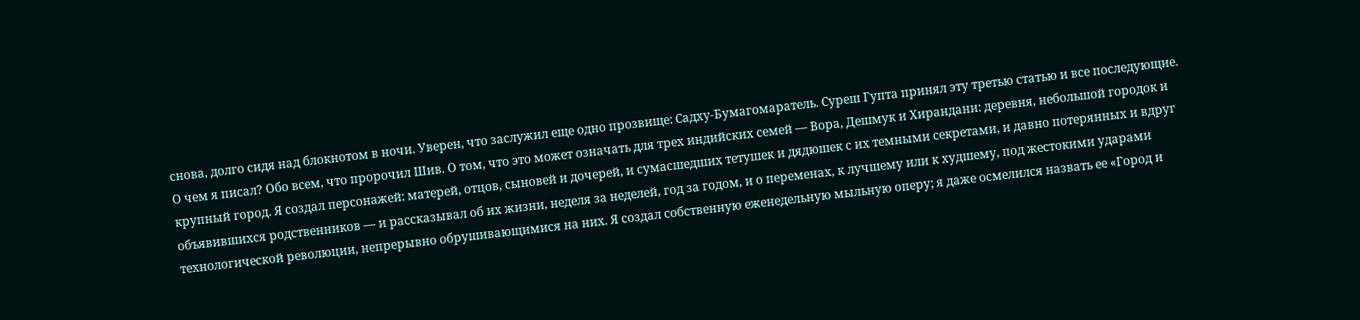снова, долго сидя над блокнотом в ночи. Уверен, что заслужил еще одно прозвище: Садху-Бумагомаратель. Суреш Гупта принял эту третью статью и все последующие. О чем я писал? Обо всем, что пророчил Шив. О том, что это может означать для трех индийских семей — Вора, Дешмук и Хирандани: деревня, небольшой городок и крупный город. Я создал персонажей: матерей, отцов, сыновей и дочерей, и сумасшедших тетушек и дядюшек с их темными секретами, и давно потерянных и вдруг объявившихся родственников — и рассказывал об их жизни, неделя за неделей, год за годом, и о переменах, к лучшему или к худшему, под жестокими ударами технологической революции, непрерывно обрушивающимися на них. Я создал собственную еженедельную мыльную оперу; я даже осмелился назвать ее «Город и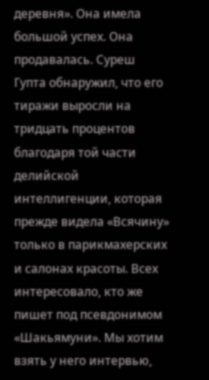деревня». Она имела большой успех. Она продавалась. Суреш Гупта обнаружил, что его тиражи выросли на тридцать процентов благодаря той части делийской интеллигенции, которая прежде видела «Всячину» только в парикмахерских и салонах красоты. Всех интересовало, кто же пишет под псевдонимом «Шакьямуни». Мы хотим взять у него интервью,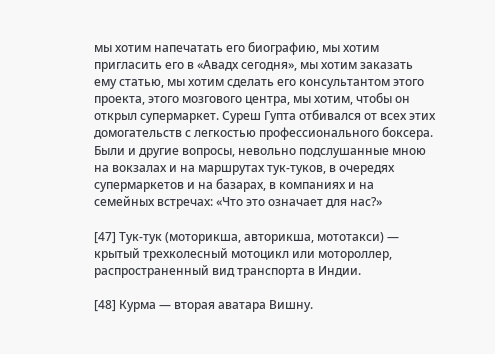мы хотим напечатать его биографию, мы хотим пригласить его в «Авадх сегодня», мы хотим заказать ему статью, мы хотим сделать его консультантом этого проекта, этого мозгового центра, мы хотим, чтобы он открыл супермаркет. Суреш Гупта отбивался от всех этих домогательств с легкостью профессионального боксера. Были и другие вопросы, невольно подслушанные мною на вокзалах и на маршрутах тук-туков, в очередях супермаркетов и на базарах, в компаниях и на семейных встречах: «Что это означает для нас?»

[47] Тук-тук (моторикша, авторикша, мототакси) — крытый трехколесный мотоцикл или мотороллер, распространенный вид транспорта в Индии.

[48] Курма — вторая аватара Вишну.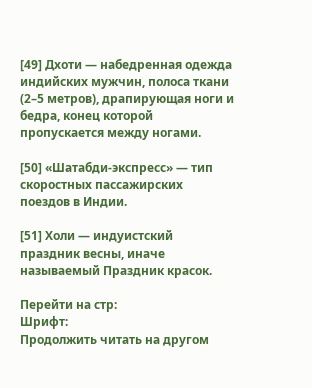[49] Дхоти — набедренная одежда индийских мужчин, полоса ткани (2–5 метров), драпирующая ноги и бедра, конец которой пропускается между ногами.

[50] «Шатабди-экспресс» — тип скоростных пассажирских поездов в Индии.

[51] Холи — индуистский праздник весны, иначе называемый Праздник красок.

Перейти на стр:
Шрифт:
Продолжить читать на другом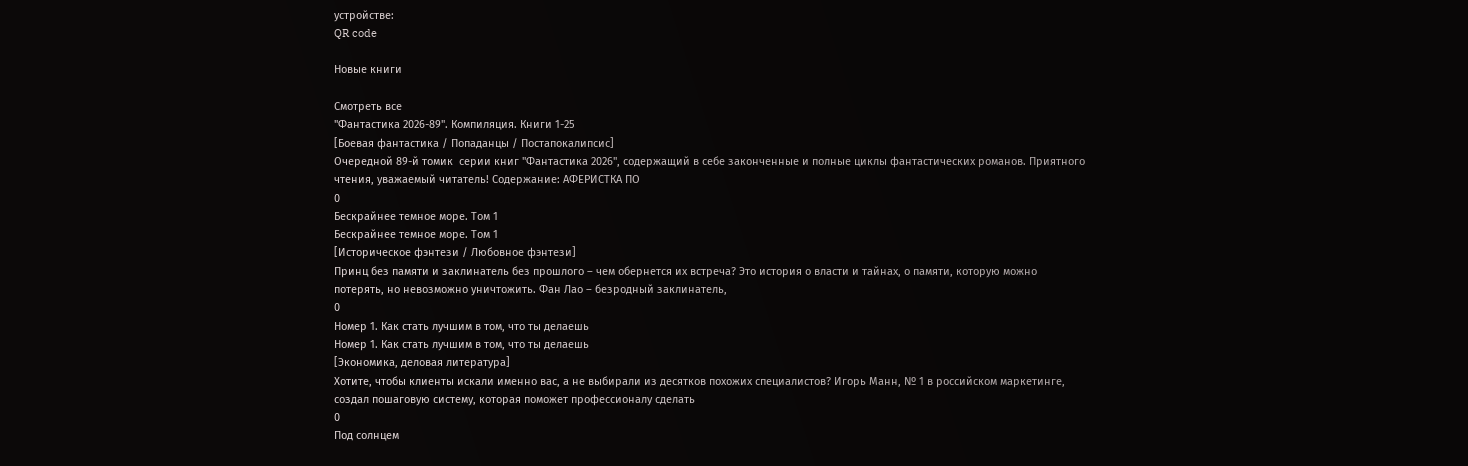устройстве:
QR code

Новые книги

Смотреть все
"Фантастика 2026-89". Компиляция. Книги 1-25
[Боевая фантастика / Попаданцы / Постапокалипсис]
Очередной 89-й томик  серии книг "Фантастика 2026", содержащий в себе законченные и полные циклы фантастических романов. Приятного чтения, уважаемый читатель! Содержание: АФЕРИСТКА ПО
0
Бескрайнее темное море. Том 1
Бескрайнее темное море. Том 1
[Историческое фэнтези / Любовное фэнтези]
Принц без памяти и заклинатель без прошлого – чем обернется их встреча? Это история о власти и тайнах, о памяти, которую можно потерять, но невозможно уничтожить. Фан Лао – безродный заклинатель,
0
Номер 1. Как стать лучшим в том, что ты делаешь
Номер 1. Как стать лучшим в том, что ты делаешь
[Экономика, деловая литература]
Хотите, чтобы клиенты искали именно вас, а не выбирали из десятков похожих специалистов? Игорь Манн, № 1 в российском маркетинге, создал пошаговую систему, которая поможет профессионалу сделать
0
Под солнцем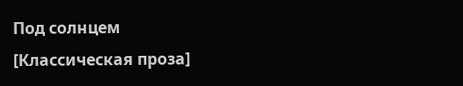Под солнцем
[Классическая проза]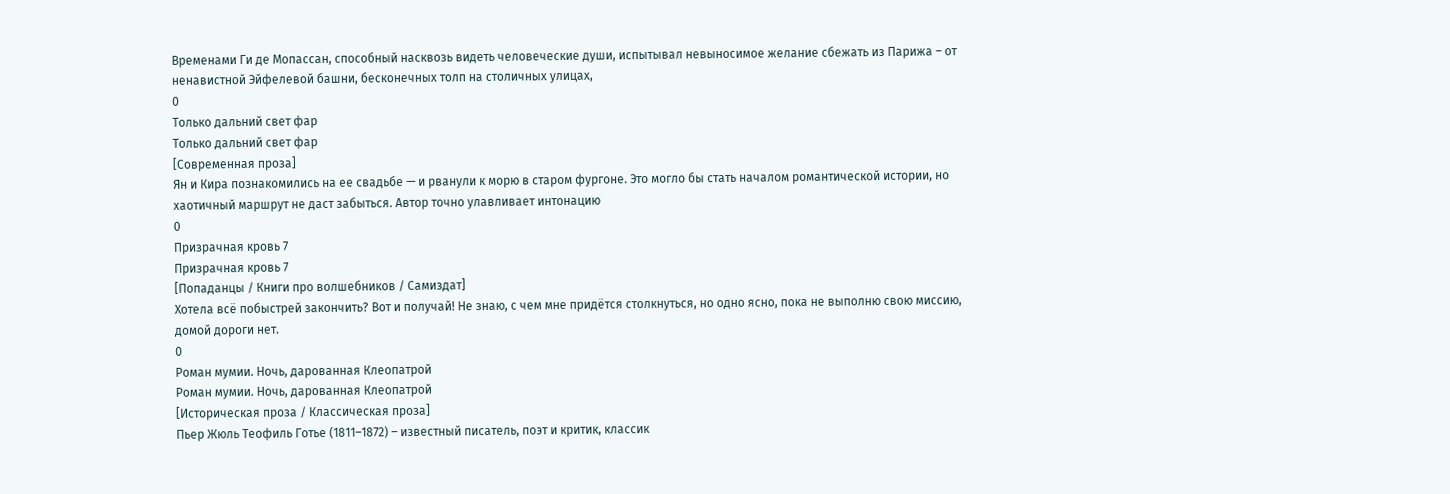Временами Ги де Мопассан, способный насквозь видеть человеческие души, испытывал невыносимое желание сбежать из Парижа – от ненавистной Эйфелевой башни, бесконечных толп на столичных улицах,
0
Только дальний свет фар
Только дальний свет фар
[Современная проза]
Ян и Кира познакомились на ее свадьбе — и рванули к морю в старом фургоне. Это могло бы стать началом романтической истории, но хаотичный маршрут не даст забыться. Автор точно улавливает интонацию
0
Призрачная кровь 7
Призрачная кровь 7
[Попаданцы / Книги про волшебников / Самиздат]
Хотела всё побыстрей закончить? Вот и получай! Не знаю, с чем мне придётся столкнуться, но одно ясно, пока не выполню свою миссию, домой дороги нет.
0
Роман мумии. Ночь, дарованная Клеопатрой
Роман мумии. Ночь, дарованная Клеопатрой
[Историческая проза / Классическая проза]
Пьер Жюль Теофиль Готье (1811–1872) – известный писатель, поэт и критик, классик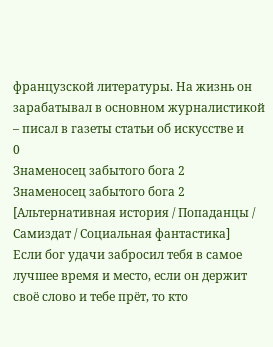французской литературы. На жизнь он зарабатывал в основном журналистикой – писал в газеты статьи об искусстве и
0
Знаменосец забытого бога 2
Знаменосец забытого бога 2
[Альтернативная история / Попаданцы / Самиздат / Социальная фантастика]
Если бог удачи забросил тебя в самое лучшее время и место, если он держит своё слово и тебе прёт, то кто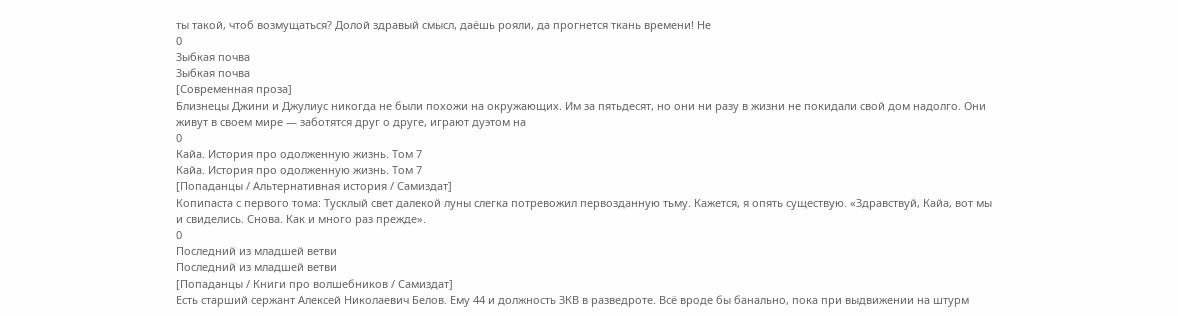ты такой, чтоб возмущаться? Долой здравый смысл, даёшь рояли, да прогнется ткань времени! Не
0
Зыбкая почва
Зыбкая почва
[Современная проза]
Близнецы Джини и Джулиус никогда не были похожи на окружающих. Им за пятьдесят, но они ни разу в жизни не покидали свой дом надолго. Они живут в своем мире — заботятся друг о друге, играют дуэтом на
0
Кайа. История про одолженную жизнь. Том 7
Кайа. История про одолженную жизнь. Том 7
[Попаданцы / Альтернативная история / Самиздат]
Копипаста с первого тома: Тусклый свет далекой луны слегка потревожил первозданную тьму. Кажется, я опять существую. «Здравствуй, Кайа, вот мы и свиделись. Снова. Как и много раз прежде».
0
Последний из младшей ветви
Последний из младшей ветви
[Попаданцы / Книги про волшебников / Самиздат]
Есть старший сержант Алексей Николаевич Белов. Ему 44 и должность ЗКВ в разведроте. Всё вроде бы банально, пока при выдвижении на штурм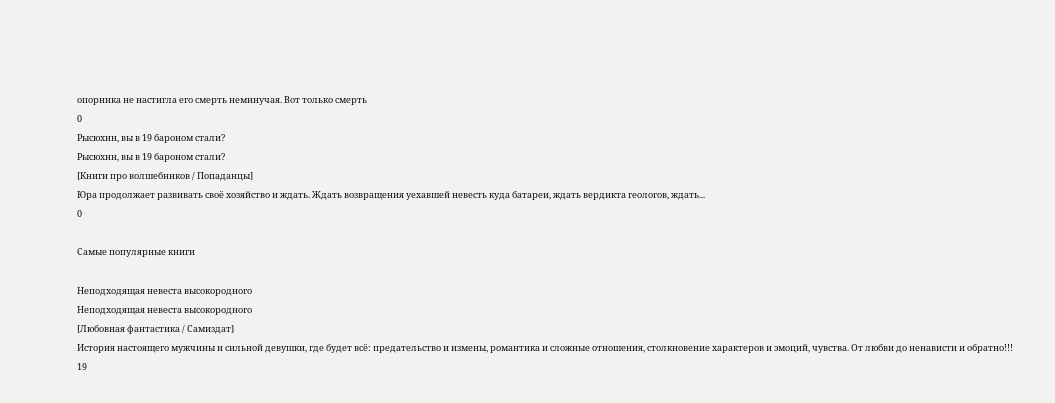опорника не настигла его смерть неминучая. Вот только смерть
0
Рысюхин, вы в 19 бароном стали?
Рысюхин, вы в 19 бароном стали?
[Книги про волшебников / Попаданцы]
Юра продолжает развивать своё хозяйство и ждать. Ждать возвращения уехавшей невесть куда батареи, ждать вердикта геологов, ждать...
0

Самые популярные книги

Неподходящая невеста высокородного
Неподходящая невеста высокородного
[Любовная фантастика / Самиздат]
История настоящего мужчины и сильной девушки, где будет всё: предательство и измены, романтика и сложные отношения, столкновение характеров и эмоций, чувства. От любви до ненависти и обратно!!!
19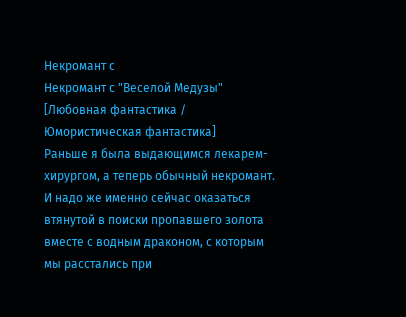Некромант с
Некромант с "Веселой Медузы"
[Любовная фантастика / Юмористическая фантастика]
Раньше я была выдающимся лекарем-хирургом, а теперь обычный некромант. И надо же именно сейчас оказаться втянутой в поиски пропавшего золота вместе с водным драконом, с которым мы расстались при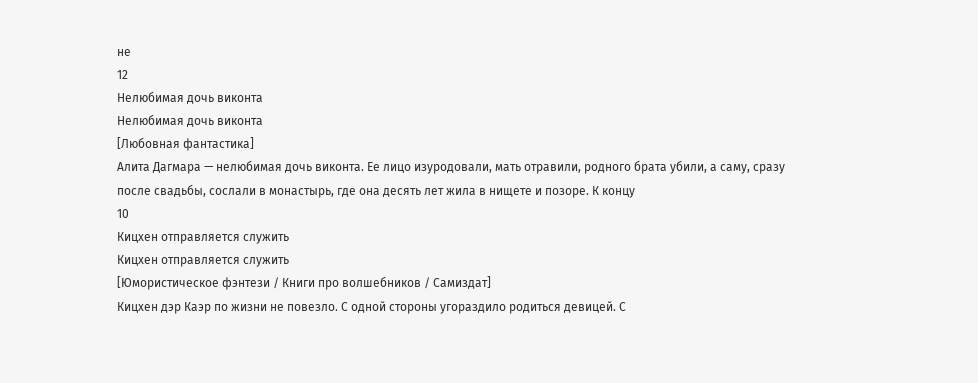не
12
Нелюбимая дочь виконта
Нелюбимая дочь виконта
[Любовная фантастика]
Алита Дагмара — нелюбимая дочь виконта. Ее лицо изуродовали, мать отравили, родного брата убили, а саму, сразу после свадьбы, сослали в монастырь, где она десять лет жила в нищете и позоре. К концу
10
Кицхен отправляется служить
Кицхен отправляется служить
[Юмористическое фэнтези / Книги про волшебников / Самиздат]
Кицхен дэр Каэр по жизни не повезло. С одной стороны угораздило родиться девицей. С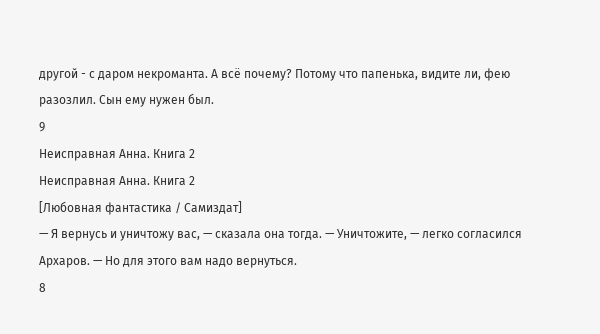другой - с даром некроманта. А всё почему? Потому что папенька, видите ли, фею разозлил. Сын ему нужен был.
9
Неисправная Анна. Книга 2
Неисправная Анна. Книга 2
[Любовная фантастика / Самиздат]
— Я вернусь и уничтожу вас, — сказала она тогда. — Уничтожите, — легко согласился Архаров. — Но для этого вам надо вернуться.
8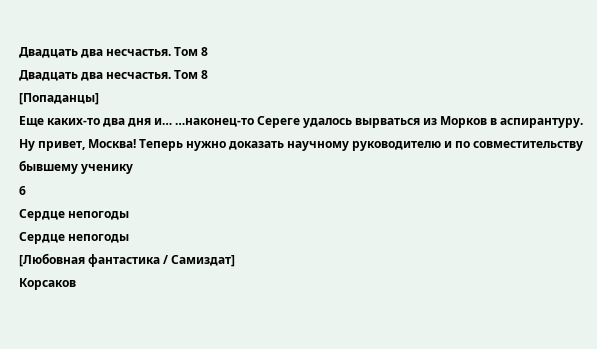Двадцать два несчастья. Том 8
Двадцать два несчастья. Том 8
[Попаданцы]
Еще каких-то два дня и… …наконец-то Сереге удалось вырваться из Морков в аспирантуру. Ну привет, Москва! Теперь нужно доказать научному руководителю и по совместительству бывшему ученику
6
Сердце непогоды
Сердце непогоды
[Любовная фантастика / Самиздат]
Корсаков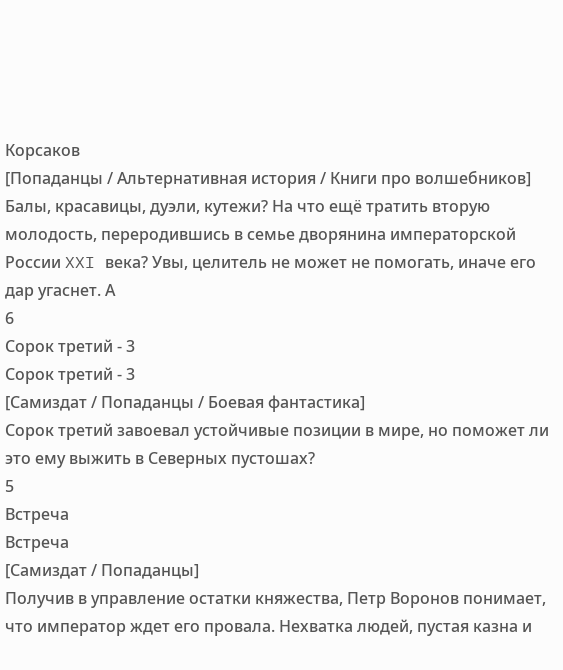Корсаков
[Попаданцы / Альтернативная история / Книги про волшебников]
Балы, красавицы, дуэли, кутежи? На что ещё тратить вторую молодость, переродившись в семье дворянина императорской России XXI века? Увы, целитель не может не помогать, иначе его дар угаснет. А
6
Сорок третий - 3
Сорок третий - 3
[Самиздат / Попаданцы / Боевая фантастика]
Сорок третий завоевал устойчивые позиции в мире, но поможет ли это ему выжить в Северных пустошах?
5
Встреча
Встреча
[Самиздат / Попаданцы]
Получив в управление остатки княжества, Петр Воронов понимает, что император ждет его провала. Нехватка людей, пустая казна и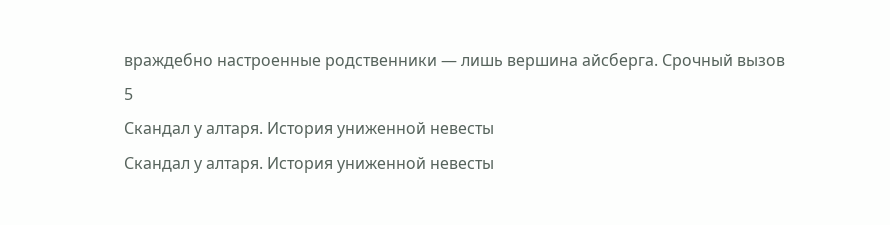враждебно настроенные родственники — лишь вершина айсберга. Срочный вызов
5
Скандал у алтаря. История униженной невесты
Скандал у алтаря. История униженной невесты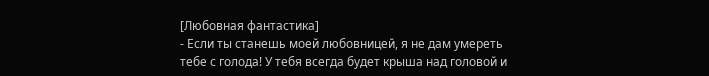[Любовная фантастика]
- Если ты станешь моей любовницей, я не дам умереть тебе с голода! У тебя всегда будет крыша над головой и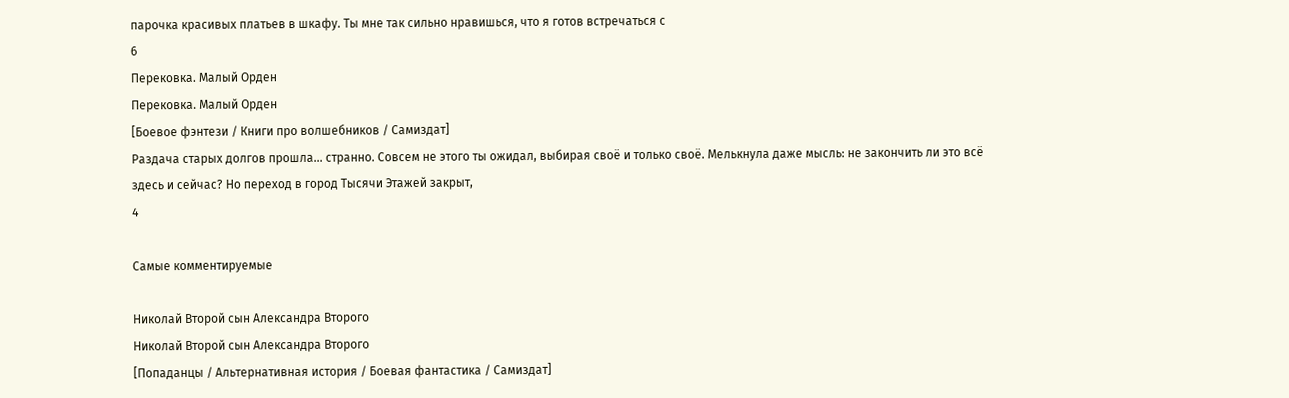парочка красивых платьев в шкафу. Ты мне так сильно нравишься, что я готов встречаться с
6
Перековка. Малый Орден
Перековка. Малый Орден
[Боевое фэнтези / Книги про волшебников / Самиздат]
Раздача старых долгов прошла... странно. Совсем не этого ты ожидал, выбирая своё и только своё. Мелькнула даже мысль: не закончить ли это всё здесь и сейчас? Но переход в город Тысячи Этажей закрыт,
4

Самые комментируемые

Николай Второй сын Александра Второго
Николай Второй сын Александра Второго
[Попаданцы / Альтернативная история / Боевая фантастика / Самиздат]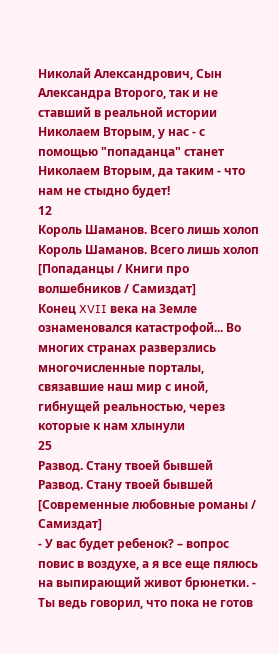Николай Александрович, Сын Александра Второго, так и не ставший в реальной истории Николаем Вторым, у нас - с помощью "попаданца" станет Николаем Вторым, да таким - что нам не стыдно будет!
12
Король Шаманов. Всего лишь холоп
Король Шаманов. Всего лишь холоп
[Попаданцы / Книги про волшебников / Самиздат]
Конец XVII века на Земле ознаменовался катастрофой... Во многих странах разверзлись многочисленные порталы, связавшие наш мир с иной, гибнущей реальностью, через которые к нам хлынули
25
Развод. Стану твоей бывшей
Развод. Стану твоей бывшей
[Современные любовные романы / Самиздат]
- У вас будет ребенок? – вопрос повис в воздухе, а я все еще пялюсь на выпирающий живот брюнетки. - Ты ведь говорил, что пока не готов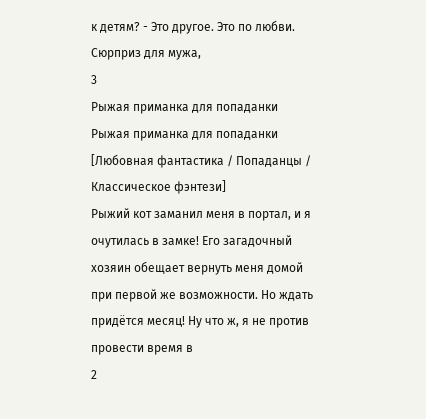к детям? - Это другое. Это по любви. Сюрприз для мужа,
3
Рыжая приманка для попаданки
Рыжая приманка для попаданки
[Любовная фантастика / Попаданцы / Классическое фэнтези]
Рыжий кот заманил меня в портал, и я очутилась в замке! Его загадочный хозяин обещает вернуть меня домой при первой же возможности. Но ждать придётся месяц! Ну что ж, я не против провести время в
2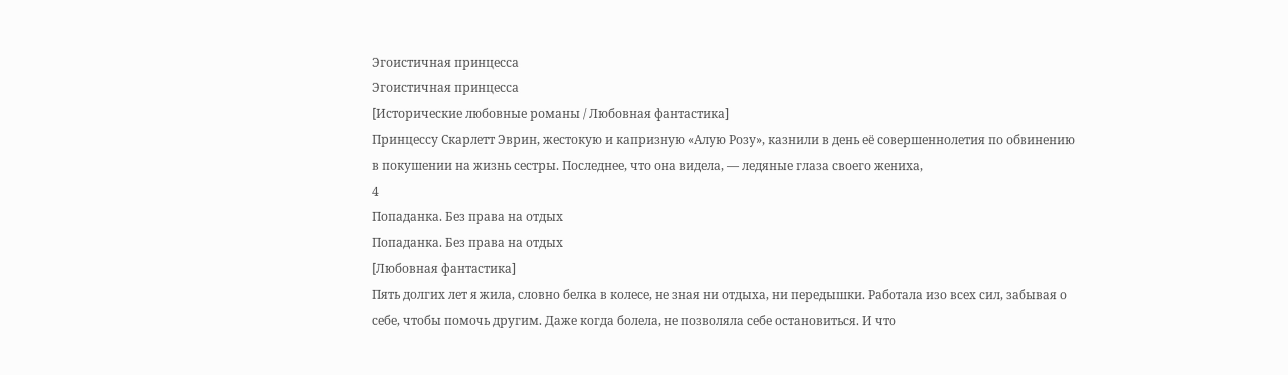Эгоистичная принцесса
Эгоистичная принцесса
[Исторические любовные романы / Любовная фантастика]
Принцессу Скарлетт Эврин, жестокую и капризную «Алую Розу», казнили в день её совершеннолетия по обвинению в покушении на жизнь сестры. Последнее, что она видела, — ледяные глаза своего жениха,
4
Попаданка. Без права на отдых
Попаданка. Без права на отдых
[Любовная фантастика]
Пять долгих лет я жила, словно белка в колесе, не зная ни отдыха, ни передышки. Работала изо всех сил, забывая о себе, чтобы помочь другим. Даже когда болела, не позволяла себе остановиться. И что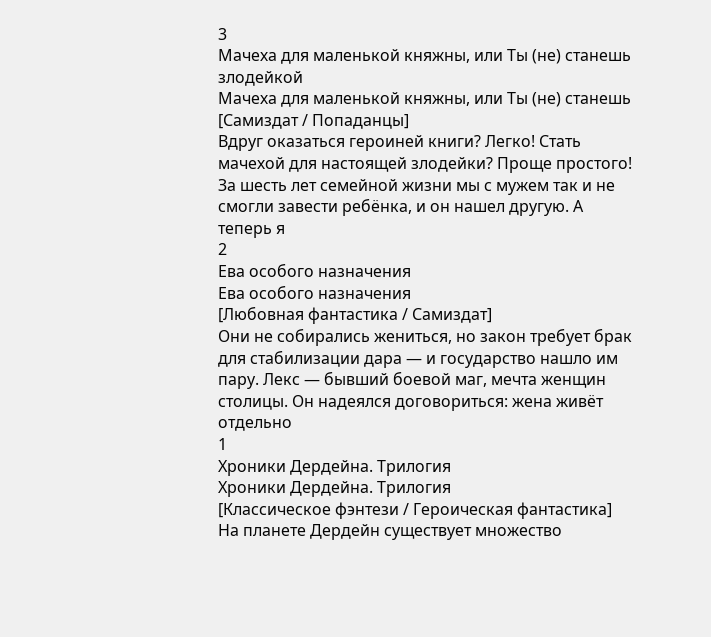3
Мачеха для маленькой княжны, или Ты (не) станешь злодейкой
Мачеха для маленькой княжны, или Ты (не) станешь
[Самиздат / Попаданцы]
Вдруг оказаться героиней книги? Легко! Стать мачехой для настоящей злодейки? Проще простого! За шесть лет семейной жизни мы с мужем так и не смогли завести ребёнка, и он нашел другую. А теперь я
2
Ева особого назначения
Ева особого назначения
[Любовная фантастика / Самиздат]
Они не собирались жениться, но закон требует брак для стабилизации дара — и государство нашло им пару. Лекс — бывший боевой маг, мечта женщин столицы. Он надеялся договориться: жена живёт отдельно
1
Хроники Дердейна. Трилогия
Хроники Дердейна. Трилогия
[Классическое фэнтези / Героическая фантастика]
На планете Дердейн существует множество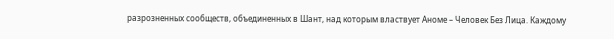разрозненных сообществ, объединенных в Шант, над которым властвует Аноме – Человек Без Лица. Каждому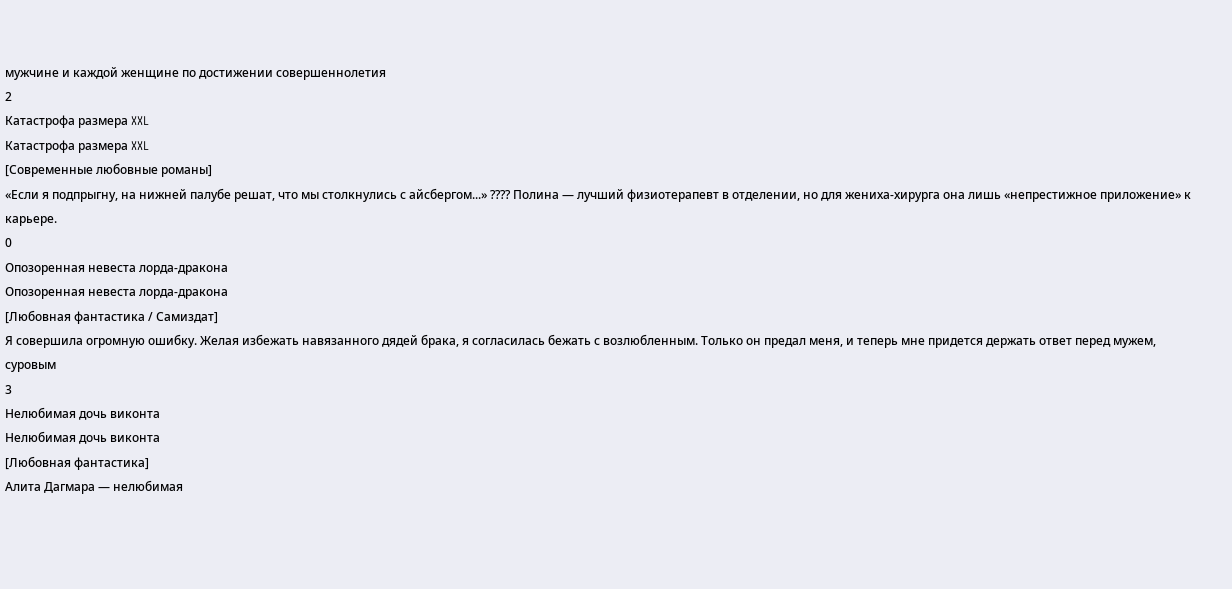мужчине и каждой женщине по достижении совершеннолетия
2
Катастрофа размера XXL
Катастрофа размера XXL
[Современные любовные романы]
«Если я подпрыгну, на нижней палубе решат, что мы столкнулись с айсбергом...» ???? Полина — лучший физиотерапевт в отделении, но для жениха-хирурга она лишь «непрестижное приложение» к карьере.
0
Опозоренная невеста лорда-дракона
Опозоренная невеста лорда-дракона
[Любовная фантастика / Самиздат]
Я совершила огромную ошибку. Желая избежать навязанного дядей брака, я согласилась бежать с возлюбленным. Только он предал меня, и теперь мне придется держать ответ перед мужем, суровым
3
Нелюбимая дочь виконта
Нелюбимая дочь виконта
[Любовная фантастика]
Алита Дагмара — нелюбимая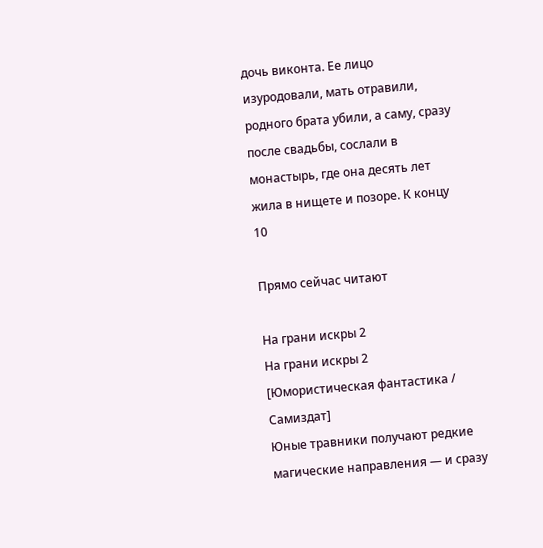дочь виконта. Ее лицо изуродовали, мать отравили, родного брата убили, а саму, сразу после свадьбы, сослали в монастырь, где она десять лет жила в нищете и позоре. К концу
10

Прямо сейчас читают

На грани искры 2
На грани искры 2
[Юмористическая фантастика / Самиздат]
Юные травники получают редкие магические направления — и сразу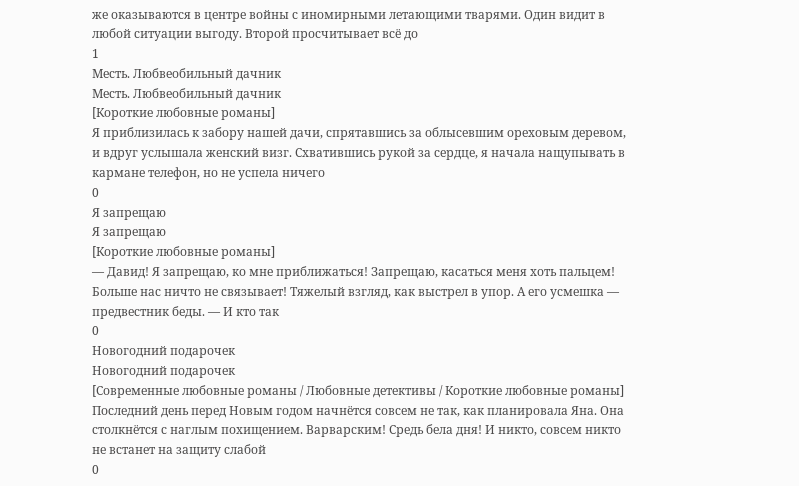же оказываются в центре войны с иномирными летающими тварями. Один видит в любой ситуации выгоду. Второй просчитывает всё до
1
Месть. Любвеобильный дачник
Месть. Любвеобильный дачник
[Короткие любовные романы]
Я приблизилась к забору нашей дачи, спрятавшись за облысевшим ореховым деревом, и вдруг услышала женский визг. Схватившись рукой за сердце, я начала нащупывать в кармане телефон, но не успела ничего
0
Я запрещаю
Я запрещаю
[Короткие любовные романы]
— Давид! Я запрещаю, ко мне приближаться! Запрещаю, касаться меня хоть пальцем! Больше нас ничто не связывает! Тяжелый взгляд, как выстрел в упор. А его усмешка — предвестник беды. — И кто так
0
Новогодний подарочек
Новогодний подарочек
[Современные любовные романы / Любовные детективы / Короткие любовные романы]
Последний день перед Новым годом начнётся совсем не так, как планировала Яна. Она столкнётся с наглым похищением. Варварским! Средь бела дня! И никто, совсем никто не встанет на защиту слабой
0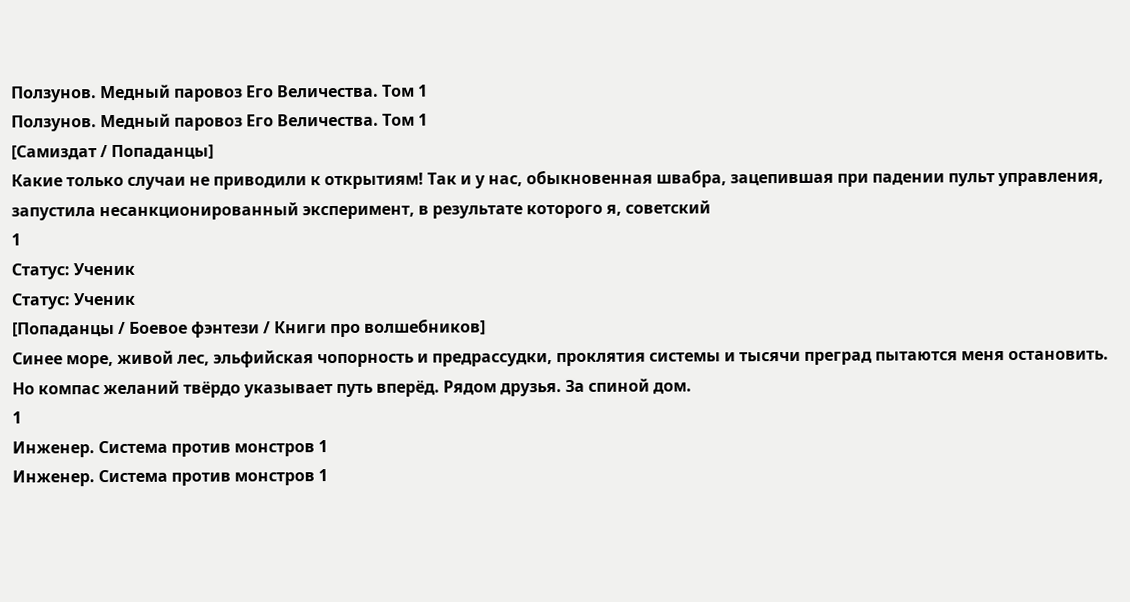Ползунов. Медный паровоз Его Величества. Том 1
Ползунов. Медный паровоз Его Величества. Том 1
[Самиздат / Попаданцы]
Какие только случаи не приводили к открытиям! Так и у нас, обыкновенная швабра, зацепившая при падении пульт управления, запустила несанкционированный эксперимент, в результате которого я, советский
1
Статус: Ученик
Статус: Ученик
[Попаданцы / Боевое фэнтези / Книги про волшебников]
Синее море, живой лес, эльфийская чопорность и предрассудки, проклятия системы и тысячи преград пытаются меня остановить. Но компас желаний твёрдо указывает путь вперёд. Рядом друзья. За спиной дом.
1
Инженер. Система против монстров 1
Инженер. Система против монстров 1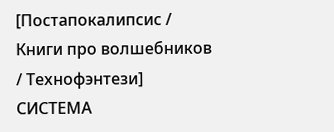[Постапокалипсис / Книги про волшебников / Технофэнтези]
СИСТЕМА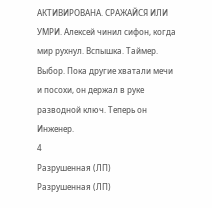АКТИВИРОВАНА. СРАЖАЙСЯ ИЛИ УМРИ. Алексей чинил сифон, когда мир рухнул. Вспышка. Таймер. Выбор. Пока другие хватали мечи и посохи, он держал в руке разводной ключ. Теперь он Инженер.
4
Разрушенная (ЛП)
Разрушенная (ЛП)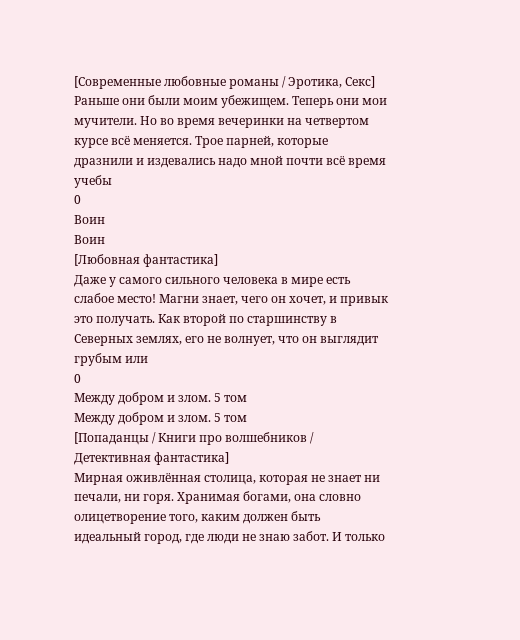[Современные любовные романы / Эротика, Секс]
Раньше они были моим убежищем. Теперь они мои мучители. Но во время вечеринки на четвертом курсе всё меняется. Трое парней, которые дразнили и издевались надо мной почти всё время учебы
0
Воин
Воин
[Любовная фантастика]
Даже у самого сильного человека в мире есть слабое место! Магни знает, чего он хочет, и привык это получать. Как второй по старшинству в Северных землях, его не волнует, что он выглядит грубым или
0
Между добром и злом. 5 том
Между добром и злом. 5 том
[Попаданцы / Книги про волшебников / Детективная фантастика]
Мирная оживлённая столица, которая не знает ни печали, ни горя. Хранимая богами, она словно олицетворение того, каким должен быть идеальный город, где люди не знаю забот. И только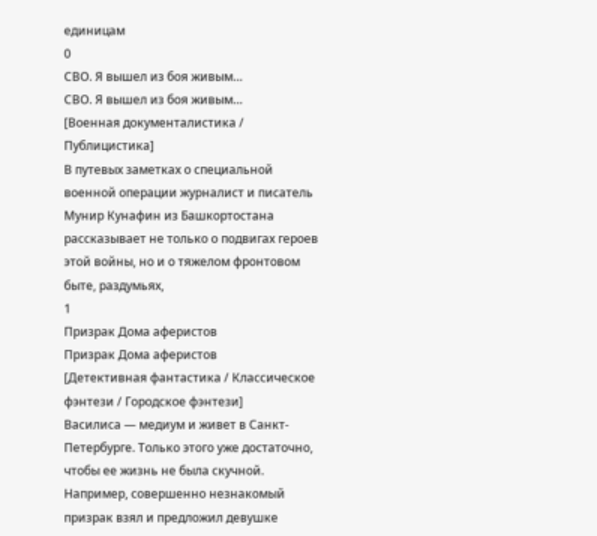единицам
0
СВО. Я вышел из боя живым…
СВО. Я вышел из боя живым…
[Военная документалистика / Публицистика]
В путевых заметках о специальной военной операции журналист и писатель Мунир Кунафин из Башкортостана рассказывает не только о подвигах героев этой войны, но и о тяжелом фронтовом быте, раздумьях,
1
Призрак Дома аферистов
Призрак Дома аферистов
[Детективная фантастика / Классическое фэнтези / Городское фэнтези]
Василиса — медиум и живет в Санкт-Петербурге. Только этого уже достаточно, чтобы ее жизнь не была скучной. Например, совершенно незнакомый призрак взял и предложил девушке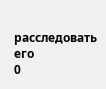расследовать его
0